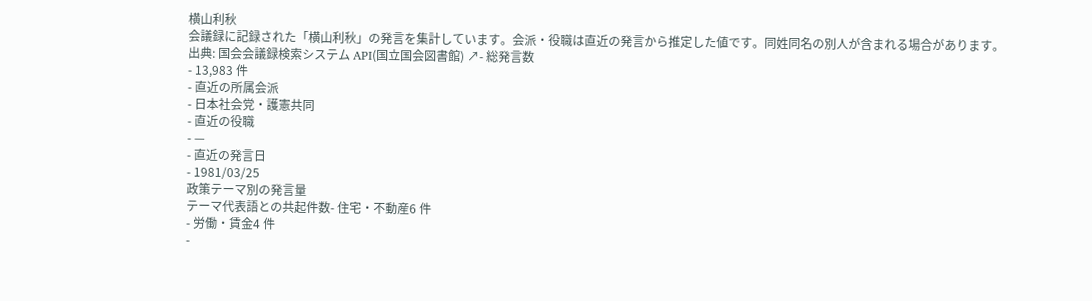横山利秋
会議録に記録された「横山利秋」の発言を集計しています。会派・役職は直近の発言から推定した値です。同姓同名の別人が含まれる場合があります。
出典: 国会会議録検索システム API(国立国会図書館) ↗- 総発言数
- 13,983 件
- 直近の所属会派
- 日本社会党・護憲共同
- 直近の役職
- —
- 直近の発言日
- 1981/03/25
政策テーマ別の発言量
テーマ代表語との共起件数- 住宅・不動産6 件
- 労働・賃金4 件
-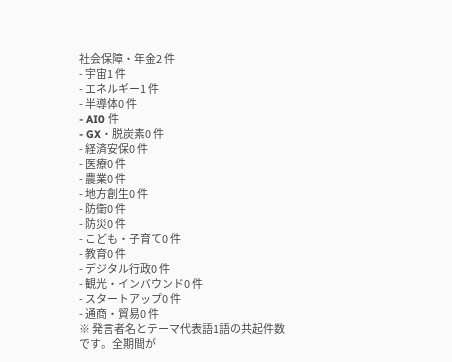社会保障・年金2 件
- 宇宙1 件
- エネルギー1 件
- 半導体0 件
- AI0 件
- GX・脱炭素0 件
- 経済安保0 件
- 医療0 件
- 農業0 件
- 地方創生0 件
- 防衛0 件
- 防災0 件
- こども・子育て0 件
- 教育0 件
- デジタル行政0 件
- 観光・インバウンド0 件
- スタートアップ0 件
- 通商・貿易0 件
※ 発言者名とテーマ代表語1語の共起件数です。全期間が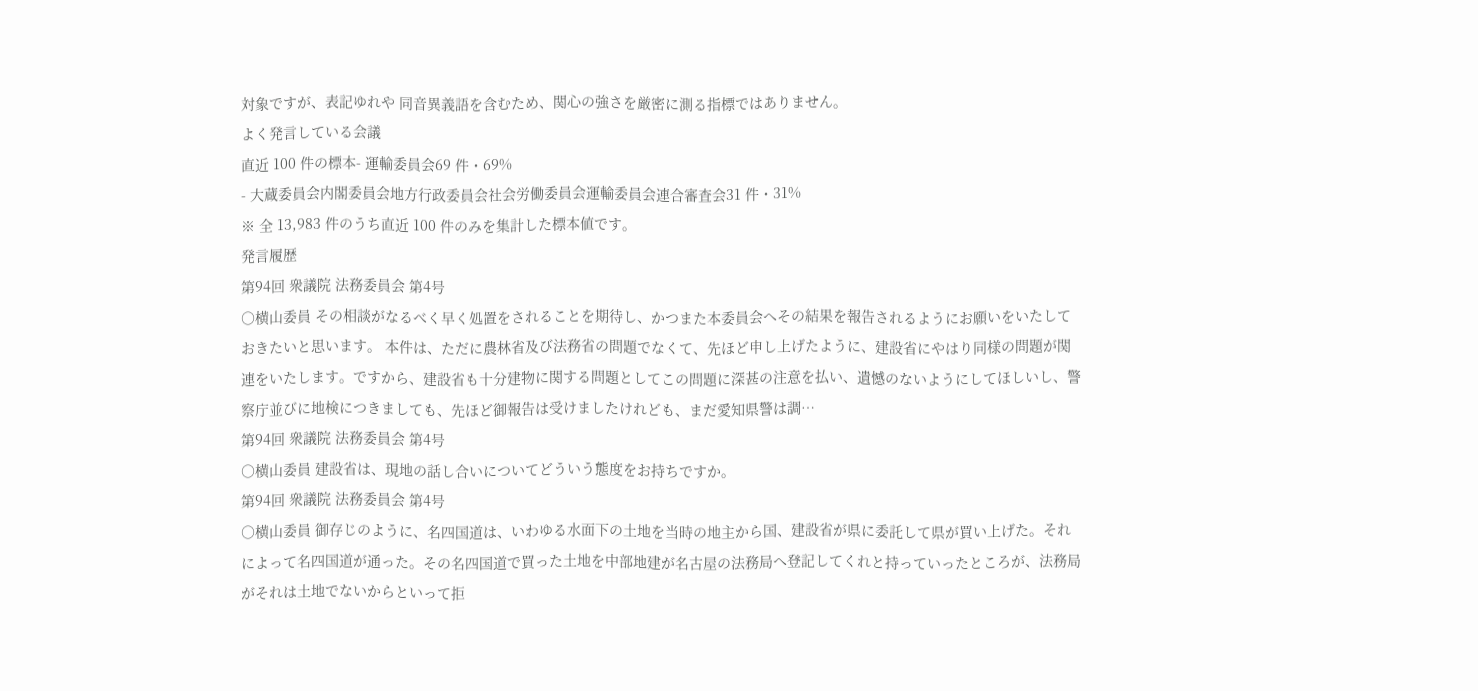対象ですが、表記ゆれや 同音異義語を含むため、関心の強さを厳密に測る指標ではありません。
よく発言している会議
直近 100 件の標本- 運輸委員会69 件・69%
- 大蔵委員会内閣委員会地方行政委員会社会労働委員会運輸委員会連合審査会31 件・31%
※ 全 13,983 件のうち直近 100 件のみを集計した標本値です。
発言履歴
第94回 衆議院 法務委員会 第4号
○横山委員 その相談がなるべく早く処置をされることを期待し、かつまた本委員会へその結果を報告されるようにお願いをいたしておきたいと思います。 本件は、ただに農林省及び法務省の問題でなくて、先ほど申し上げたように、建設省にやはり同様の問題が関連をいたします。ですから、建設省も十分建物に関する問題としてこの問題に深甚の注意を払い、遺憾のないようにしてほしいし、警察庁並びに地検につきましても、先ほど御報告は受けましたけれども、まだ愛知県警は調…
第94回 衆議院 法務委員会 第4号
○横山委員 建設省は、現地の話し合いについてどういう態度をお持ちですか。
第94回 衆議院 法務委員会 第4号
○横山委員 御存じのように、名四国道は、いわゆる水面下の土地を当時の地主から国、建設省が県に委託して県が買い上げた。それによって名四国道が通った。その名四国道で買った土地を中部地建が名古屋の法務局へ登記してくれと持っていったところが、法務局がそれは土地でないからといって拒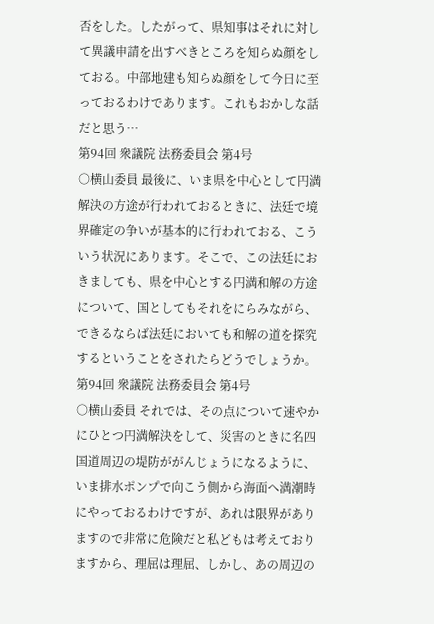否をした。したがって、県知事はそれに対して異議申請を出すべきところを知らぬ顔をしておる。中部地建も知らぬ顔をして今日に至っておるわけであります。これもおかしな話だと思う…
第94回 衆議院 法務委員会 第4号
○横山委員 最後に、いま県を中心として円満解決の方途が行われておるときに、法廷で境界確定の争いが基本的に行われておる、こういう状況にあります。そこで、この法廷におきましても、県を中心とする円満和解の方途について、国としてもそれをにらみながら、できるならば法廷においても和解の道を探究するということをされたらどうでしょうか。
第94回 衆議院 法務委員会 第4号
○横山委員 それでは、その点について速やかにひとつ円満解決をして、災害のときに名四国道周辺の堤防ががんじょうになるように、いま排水ポンプで向こう側から海面へ満潮時にやっておるわけですが、あれは限界がありますので非常に危険だと私どもは考えておりますから、理屈は理屈、しかし、あの周辺の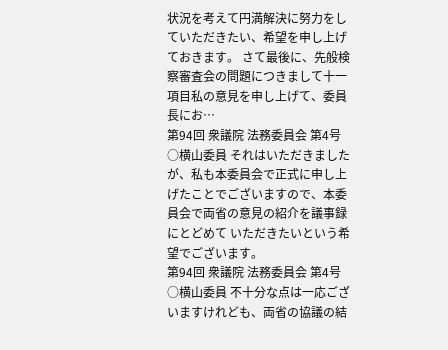状況を考えて円満解決に努力をしていただきたい、希望を申し上げておきます。 さて最後に、先般検察審査会の問題につきまして十一項目私の意見を申し上げて、委員長にお…
第94回 衆議院 法務委員会 第4号
○横山委員 それはいただきましたが、私も本委員会で正式に申し上げたことでございますので、本委員会で両省の意見の紹介を議事録にとどめて いただきたいという希望でございます。
第94回 衆議院 法務委員会 第4号
○横山委員 不十分な点は一応ございますけれども、両省の協議の結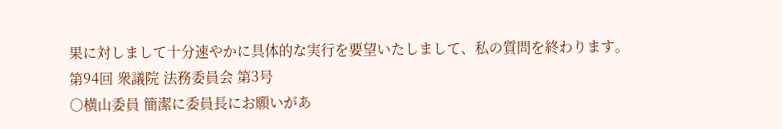果に対しまして十分速やかに具体的な実行を要望いたしまして、私の質問を終わります。
第94回 衆議院 法務委員会 第3号
○横山委員 簡潔に委員長にお願いがあ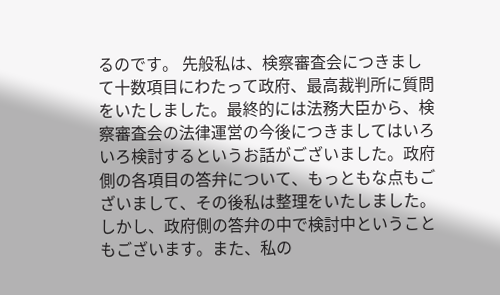るのです。 先般私は、検察審査会につきまして十数項目にわたって政府、最高裁判所に質問をいたしました。最終的には法務大臣から、検察審査会の法律運営の今後につきましてはいろいろ検討するというお話がございました。政府側の各項目の答弁について、もっともな点もございまして、その後私は整理をいたしました。しかし、政府側の答弁の中で検討中ということもございます。また、私の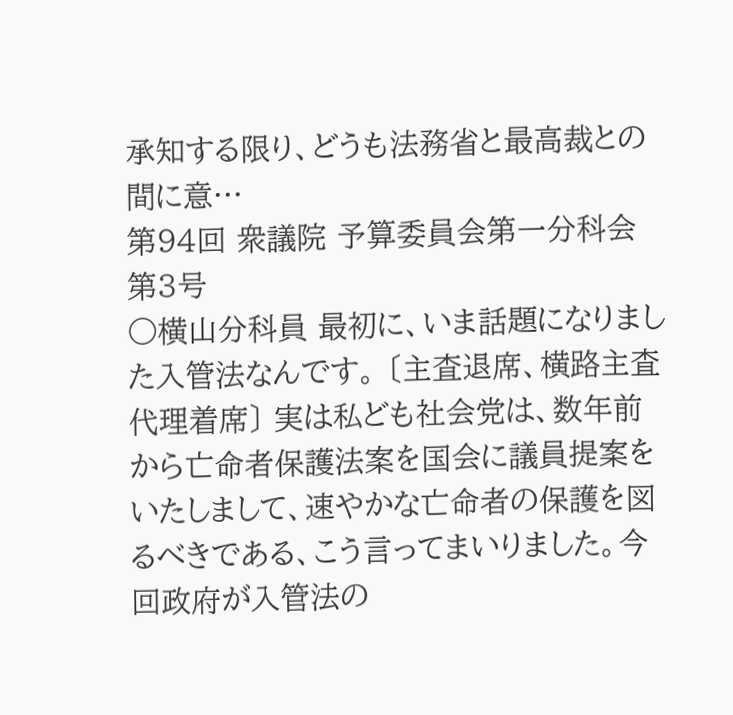承知する限り、どうも法務省と最高裁との間に意…
第94回 衆議院 予算委員会第一分科会 第3号
○横山分科員 最初に、いま話題になりました入管法なんです。 〔主査退席、横路主査代理着席〕 実は私ども社会党は、数年前から亡命者保護法案を国会に議員提案をいたしまして、速やかな亡命者の保護を図るべきである、こう言ってまいりました。今回政府が入管法の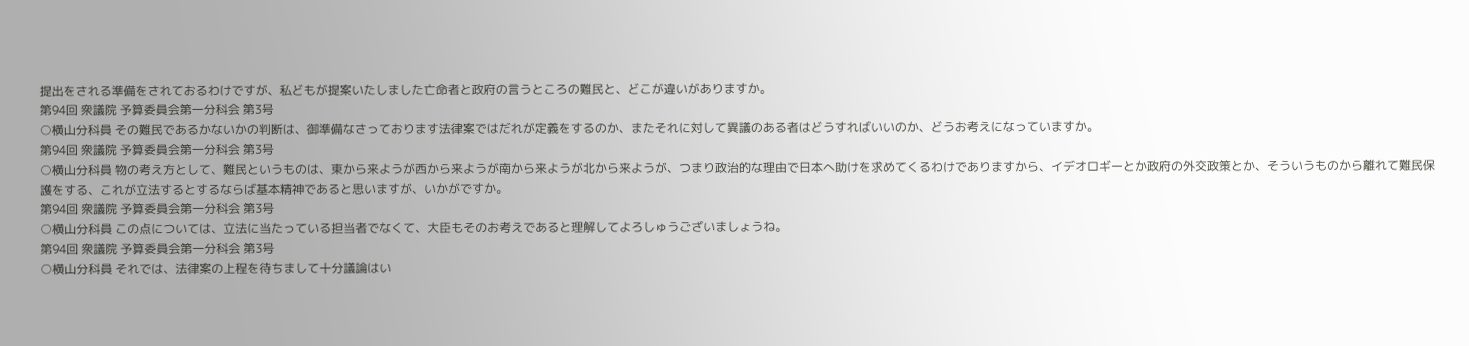提出をされる準備をされておるわけですが、私どもが提案いたしました亡命者と政府の言うところの難民と、どこが違いがありますか。
第94回 衆議院 予算委員会第一分科会 第3号
○横山分科員 その難民であるかないかの判断は、御準備なさっております法律案ではだれが定義をするのか、またそれに対して異議のある者はどうすればいいのか、どうお考えになっていますか。
第94回 衆議院 予算委員会第一分科会 第3号
○横山分科員 物の考え方として、難民というものは、東から来ようが西から来ようが南から来ようが北から来ようが、つまり政治的な理由で日本へ助けを求めてくるわけでありますから、イデオロギーとか政府の外交政策とか、そういうものから離れて難民保護をする、これが立法するとするならば基本精神であると思いますが、いかがですか。
第94回 衆議院 予算委員会第一分科会 第3号
○横山分科員 この点については、立法に当たっている担当者でなくて、大臣もそのお考えであると理解してよろしゅうございましょうね。
第94回 衆議院 予算委員会第一分科会 第3号
○横山分科員 それでは、法律案の上程を待ちまして十分議論はい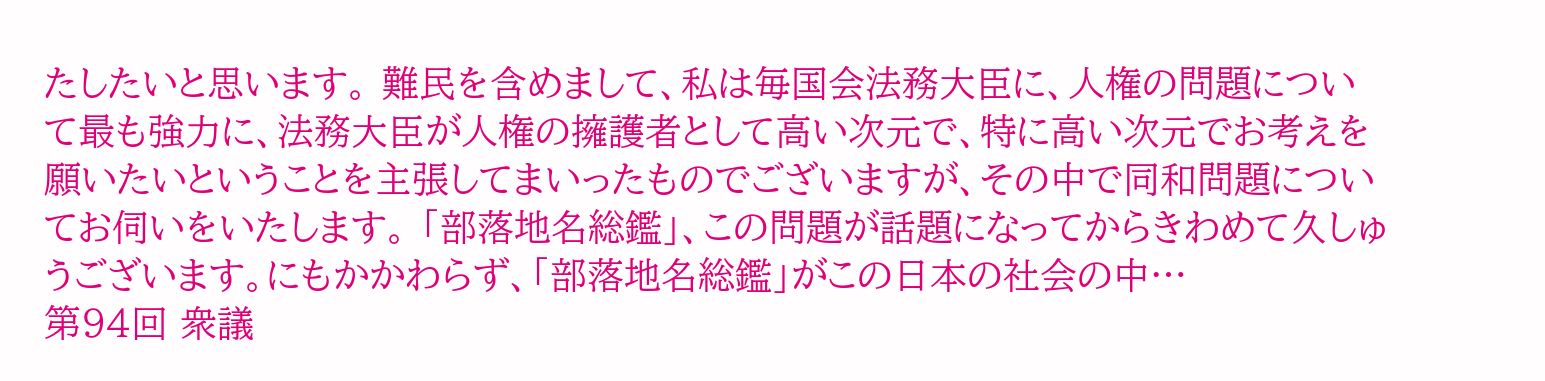たしたいと思います。 難民を含めまして、私は毎国会法務大臣に、人権の問題について最も強力に、法務大臣が人権の擁護者として高い次元で、特に高い次元でお考えを願いたいということを主張してまいったものでございますが、その中で同和問題についてお伺いをいたします。 「部落地名総鑑」、この問題が話題になってからきわめて久しゅうございます。にもかかわらず、「部落地名総鑑」がこの日本の社会の中…
第94回 衆議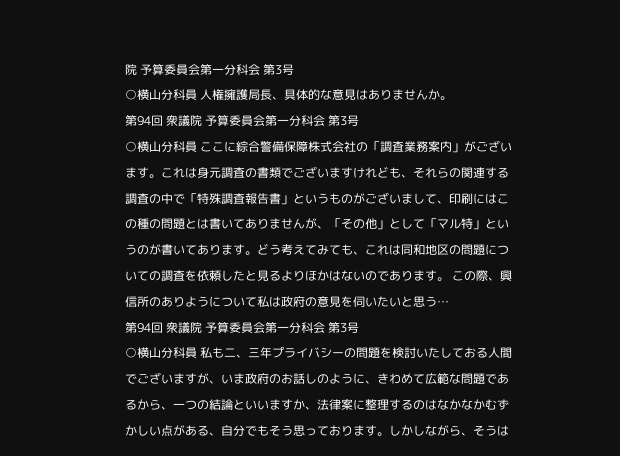院 予算委員会第一分科会 第3号
○横山分科員 人権擁護局長、具体的な意見はありませんか。
第94回 衆議院 予算委員会第一分科会 第3号
○横山分科員 ここに綜合警備保障株式会社の「調査業務案内」がございます。これは身元調査の書類でございますけれども、それらの関連する調査の中で「特殊調査報告書」というものがございまして、印刷にはこの種の問題とは書いてありませんが、「その他」として「マル特」というのが書いてあります。どう考えてみても、これは同和地区の問題についての調査を依頼したと見るよりほかはないのであります。 この際、興信所のありようについて私は政府の意見を伺いたいと思う…
第94回 衆議院 予算委員会第一分科会 第3号
○横山分科員 私も二、三年プライバシーの問題を検討いたしておる人間でございますが、いま政府のお話しのように、きわめて広範な問題であるから、一つの結論といいますか、法律案に整理するのはなかなかむずかしい点がある、自分でもそう思っております。しかしながら、そうは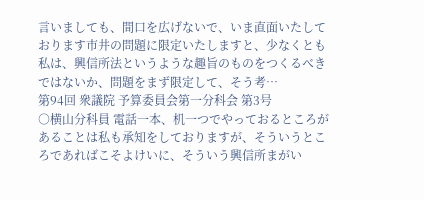言いましても、間口を広げないで、いま直面いたしております市井の問題に限定いたしますと、少なくとも私は、興信所法というような趣旨のものをつくるべきではないか、問題をまず限定して、そう考…
第94回 衆議院 予算委員会第一分科会 第3号
○横山分科員 電話一本、机一つでやっておるところがあることは私も承知をしておりますが、そういうところであればこそよけいに、そういう興信所まがい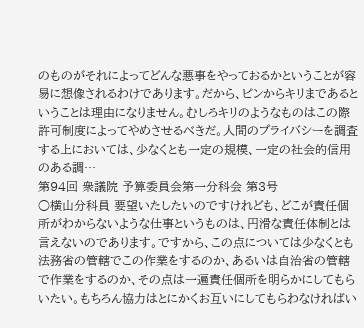のものがそれによってどんな悪事をやっておるかということが容易に想像されるわけであります。だから、ピンからキリまであるということは理由になりません。むしろキリのようなものはこの際許可制度によってやめさせるべきだ。人間のプライバシーを調査する上においては、少なくとも一定の規模、一定の社会的信用のある調…
第94回 衆議院 予算委員会第一分科会 第3号
○横山分科員 要望いたしたいのですけれども、どこが責任個所がわからないような仕事というものは、円滑な責任体制とは言えないのであります。ですから、この点については少なくとも法務省の管轄でこの作業をするのか、あるいは自治省の管轄で作業をするのか、その点は一遍責任個所を明らかにしてもらいたい。もちろん協力はとにかくお互いにしてもらわなければい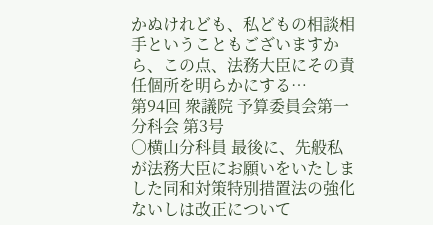かぬけれども、私どもの相談相手ということもございますから、この点、法務大臣にその責任個所を明らかにする…
第94回 衆議院 予算委員会第一分科会 第3号
○横山分科員 最後に、先般私が法務大臣にお願いをいたしました同和対策特別措置法の強化ないしは改正について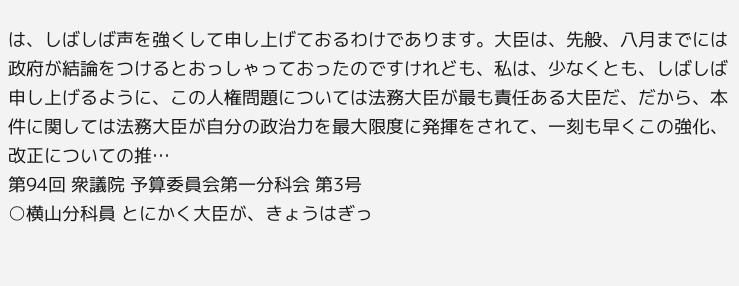は、しばしば声を強くして申し上げておるわけであります。大臣は、先般、八月までには政府が結論をつけるとおっしゃっておったのですけれども、私は、少なくとも、しばしば申し上げるように、この人権問題については法務大臣が最も責任ある大臣だ、だから、本件に関しては法務大臣が自分の政治力を最大限度に発揮をされて、一刻も早くこの強化、改正についての推…
第94回 衆議院 予算委員会第一分科会 第3号
○横山分科員 とにかく大臣が、きょうはぎっ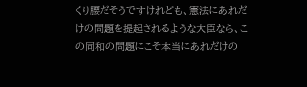くり腰だそうですけれども、憲法にあれだけの問題を提起されるような大臣なら、この同和の問題にこそ本当にあれだけの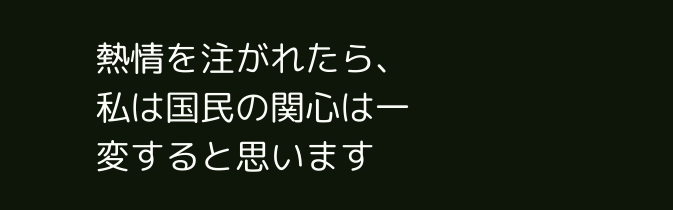熱情を注がれたら、私は国民の関心は一変すると思います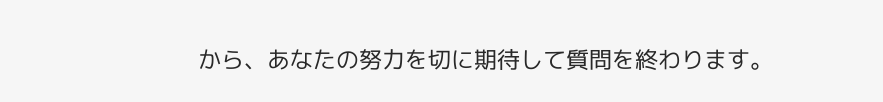から、あなたの努力を切に期待して質問を終わります。